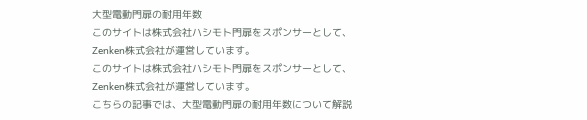大型電動門扉の耐用年数
このサイトは株式会社ハシモト門扉をスポンサーとして、
Zenken株式会社が運営しています。
このサイトは株式会社ハシモト門扉をスポンサーとして、
Zenken株式会社が運営しています。
こちらの記事では、大型電動門扉の耐用年数について解説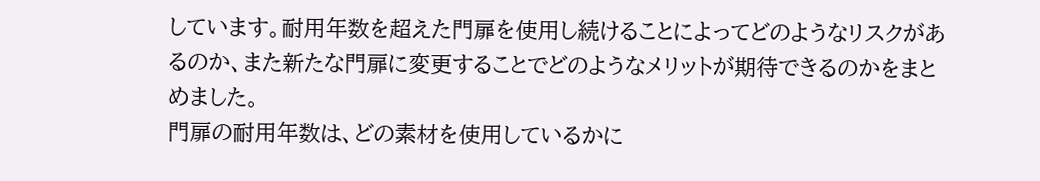しています。耐用年数を超えた門扉を使用し続けることによってどのようなリスクがあるのか、また新たな門扉に変更することでどのようなメリットが期待できるのかをまとめました。
門扉の耐用年数は、どの素材を使用しているかに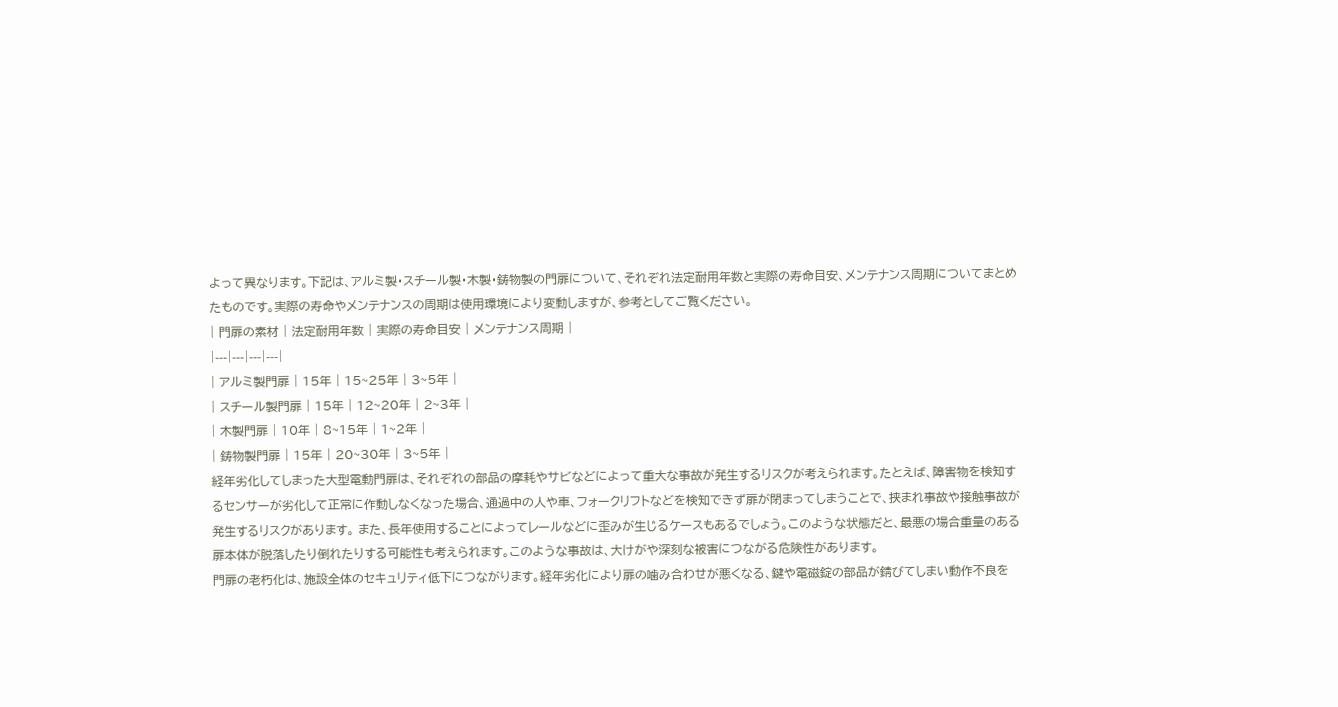よって異なります。下記は、アルミ製・スチール製・木製・鋳物製の門扉について、それぞれ法定耐用年数と実際の寿命目安、メンテナンス周期についてまとめたものです。実際の寿命やメンテナンスの周期は使用環境により変動しますが、参考としてご覧ください。
| 門扉の素材 | 法定耐用年数 | 実際の寿命目安 | メンテナンス周期 |
|---|---|---|---|
| アルミ製門扉 | 15年 | 15~25年 | 3~5年 |
| スチール製門扉 | 15年 | 12~20年 | 2~3年 |
| 木製門扉 | 10年 | 8~15年 | 1~2年 |
| 鋳物製門扉 | 15年 | 20~30年 | 3~5年 |
経年劣化してしまった大型電動門扉は、それぞれの部品の摩耗やサビなどによって重大な事故が発生するリスクが考えられます。たとえば、障害物を検知するセンサーが劣化して正常に作動しなくなった場合、通過中の人や車、フォークリフトなどを検知できず扉が閉まってしまうことで、挟まれ事故や接触事故が発生するリスクがあります。 また、長年使用することによってレールなどに歪みが生じるケースもあるでしょう。このような状態だと、最悪の場合重量のある扉本体が脱落したり倒れたりする可能性も考えられます。このような事故は、大けがや深刻な被害につながる危険性があります。
門扉の老朽化は、施設全体のセキュリティ低下につながります。経年劣化により扉の噛み合わせが悪くなる、鍵や電磁錠の部品が錆びてしまい動作不良を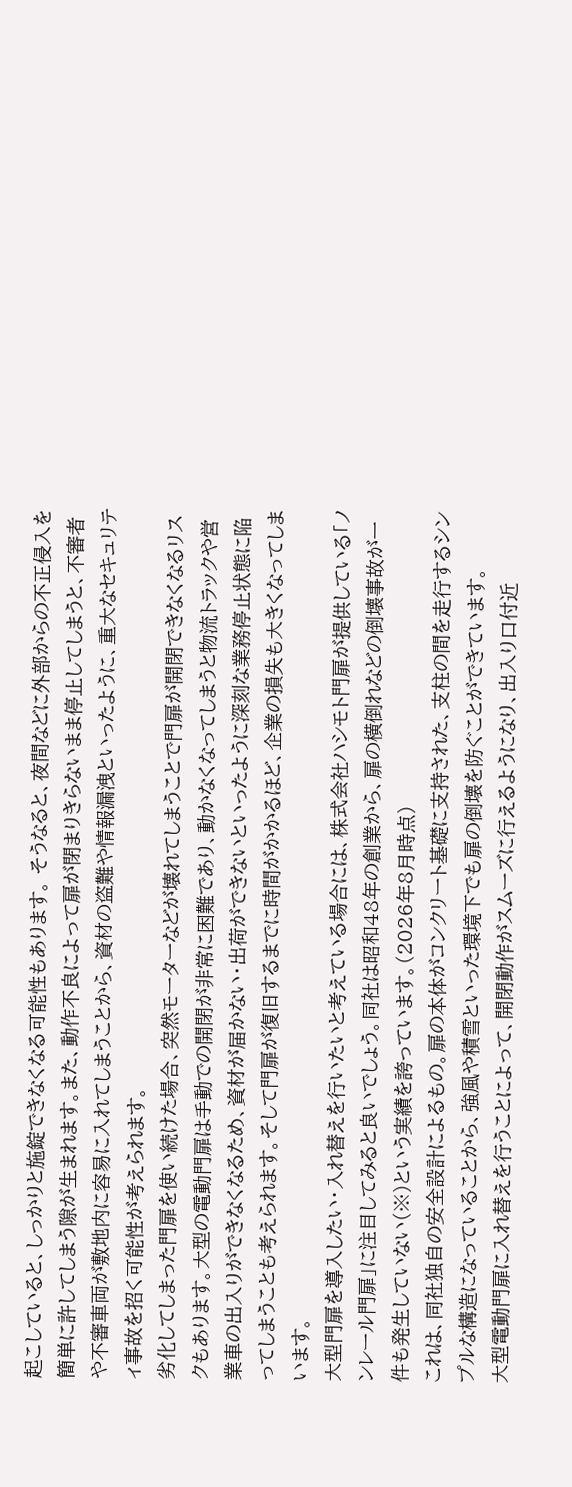起こしていると、しっかりと施錠できなくなる可能性もあります。 そうなると、夜間などに外部からの不正侵入を簡単に許してしまう隙が生まれます。また、動作不良によって扉が閉まりきらないまま停止してしまうと、不審者や不審車両が敷地内に容易に入れてしまうことから、資材の盗難や情報漏洩といったように、重大なセキュリティ事故を招く可能性が考えられます。
劣化してしまった門扉を使い続けた場合、突然モーターなどが壊れてしまうことで門扉が開閉できなくなるリスクもあります。大型の電動門扉は手動での開閉が非常に困難であり、動かなくなってしまうと物流トラックや営業車の出入りができなくなるため、資材が届かない・出荷ができないといったように深刻な業務停止状態に陥ってしまうことも考えられます。そして門扉が復旧するまでに時間がかかるほど、企業の損失も大きくなってしまいます。
大型門扉を導入したい・入れ替えを行いたいと考えている場合には、株式会社ハシモト門扉が提供している「ノンレール門扉」に注目してみると良いでしょう。同社は昭和48年の創業から、扉の横倒れなどの倒壊事故が一件も発生していない(※)という実績を誇っています。(2026年8月時点)
これは、同社独自の安全設計によるもの。扉の本体がコンクリート基礎に支持された、支柱の間を走行するシンプルな構造になっていることから、強風や積雪といった環境下でも扉の倒壊を防ぐことができています。
大型電動門扉に入れ替えを行うことによって、開閉動作がスムーズに行えるようになり、出入り口付近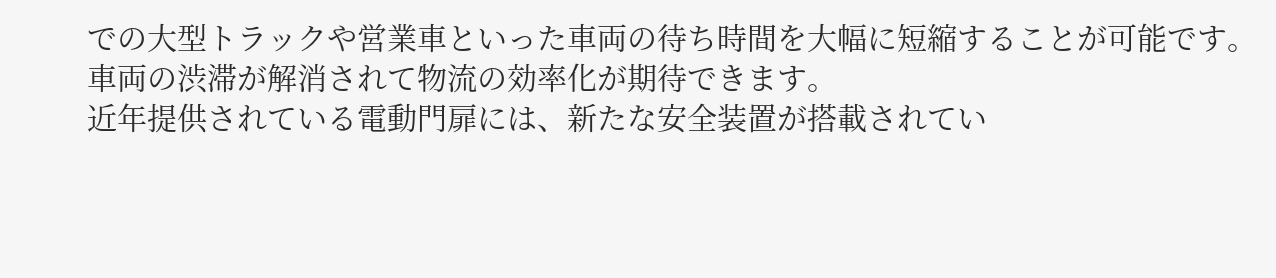での大型トラックや営業車といった車両の待ち時間を大幅に短縮することが可能です。車両の渋滞が解消されて物流の効率化が期待できます。
近年提供されている電動門扉には、新たな安全装置が搭載されてい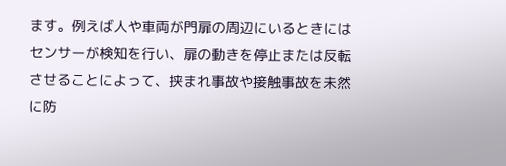ます。例えば人や車両が門扉の周辺にいるときにはセンサーが検知を行い、扉の動きを停止または反転させることによって、挟まれ事故や接触事故を未然に防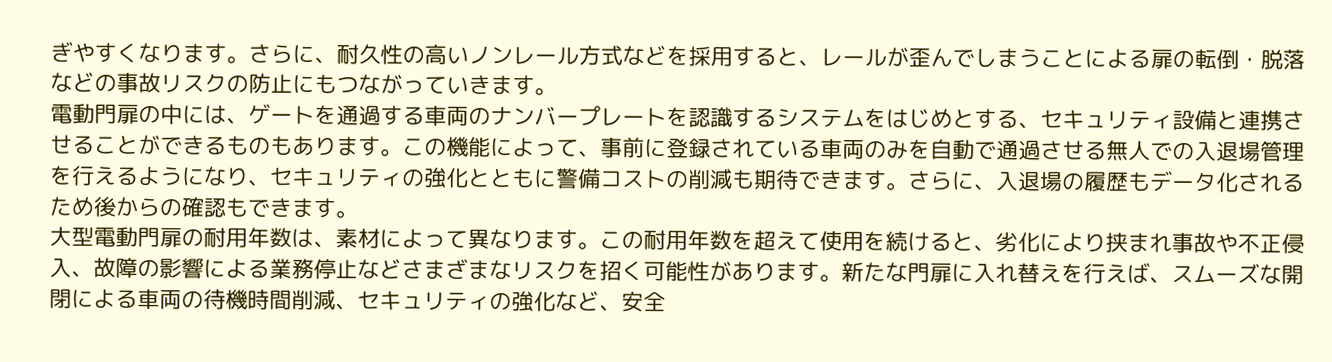ぎやすくなります。さらに、耐久性の高いノンレール方式などを採用すると、レールが歪んでしまうことによる扉の転倒・脱落などの事故リスクの防止にもつながっていきます。
電動門扉の中には、ゲートを通過する車両のナンバープレートを認識するシステムをはじめとする、セキュリティ設備と連携させることができるものもあります。この機能によって、事前に登録されている車両のみを自動で通過させる無人での入退場管理を行えるようになり、セキュリティの強化とともに警備コストの削減も期待できます。さらに、入退場の履歴もデータ化されるため後からの確認もできます。
大型電動門扉の耐用年数は、素材によって異なります。この耐用年数を超えて使用を続けると、劣化により挟まれ事故や不正侵入、故障の影響による業務停止などさまざまなリスクを招く可能性があります。新たな門扉に入れ替えを行えば、スムーズな開閉による車両の待機時間削減、セキュリティの強化など、安全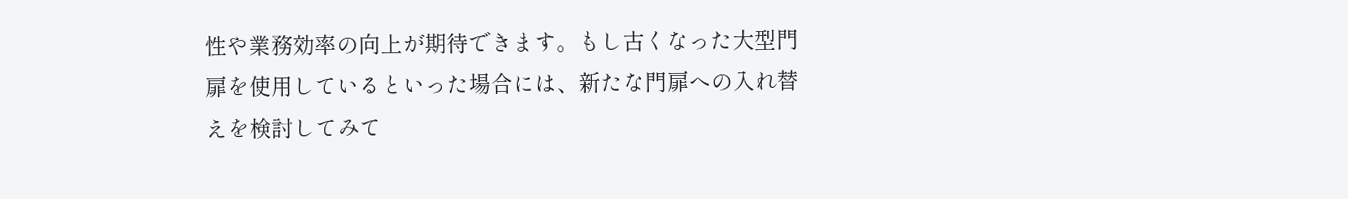性や業務効率の向上が期待できます。もし古くなった大型門扉を使用しているといった場合には、新たな門扉への入れ替えを検討してみて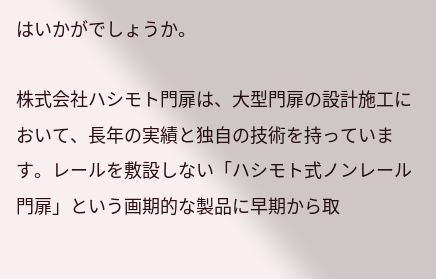はいかがでしょうか。

株式会社ハシモト門扉は、大型門扉の設計施工において、長年の実績と独自の技術を持っています。レールを敷設しない「ハシモト式ノンレール門扉」という画期的な製品に早期から取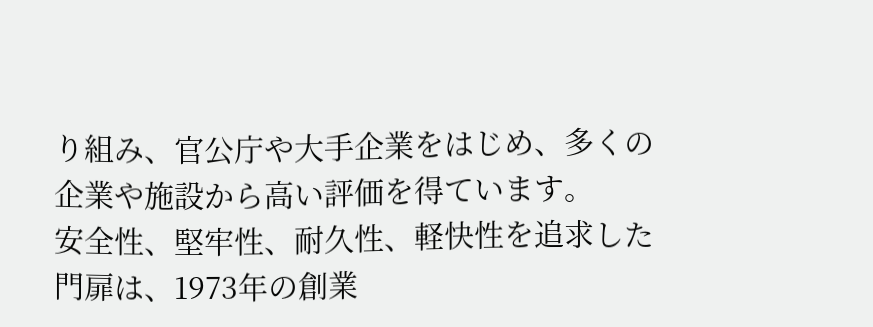り組み、官公庁や大手企業をはじめ、多くの企業や施設から高い評価を得ています。
安全性、堅牢性、耐久性、軽快性を追求した門扉は、1973年の創業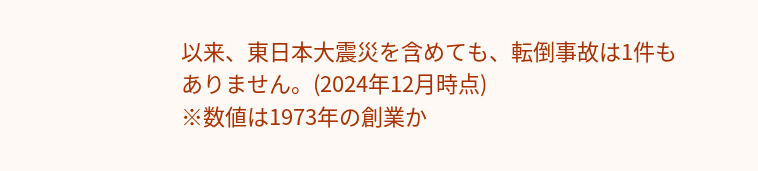以来、東日本大震災を含めても、転倒事故は1件もありません。(2024年12月時点)
※数値は1973年の創業か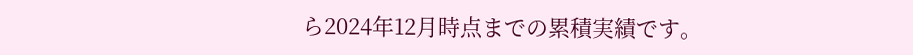ら2024年12月時点までの累積実績です。